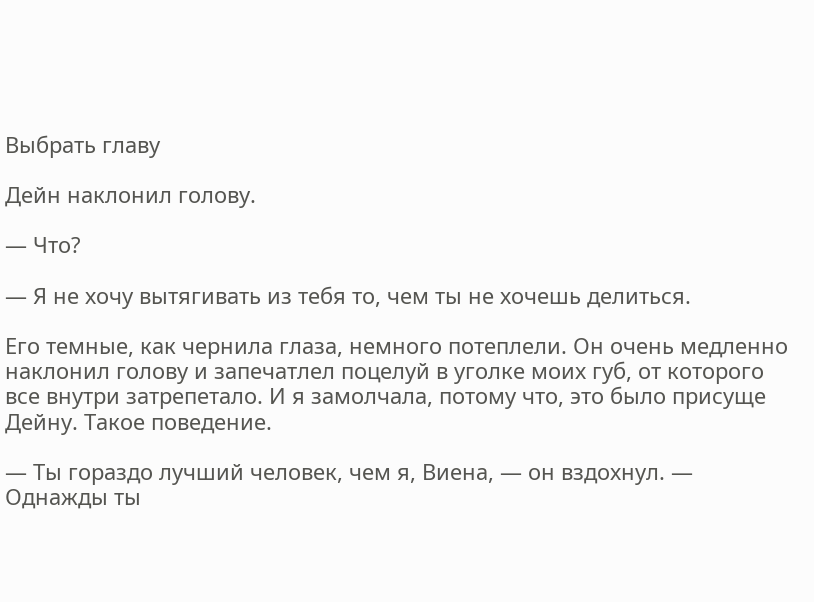Выбрать главу

Дейн наклонил голову.

— Что?

— Я не хочу вытягивать из тебя то, чем ты не хочешь делиться.

Его темные, как чернила глаза, немного потеплели. Он очень медленно наклонил голову и запечатлел поцелуй в уголке моих губ, от которого все внутри затрепетало. И я замолчала, потому что, это было присуще Дейну. Такое поведение.

— Ты гораздо лучший человек, чем я, Виена, — он вздохнул. — Однажды ты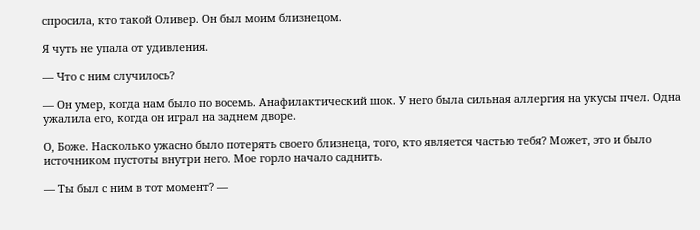спросила, кто такой Оливер. Он был моим близнецом.

Я чуть не упала от удивления.

— Что с ним случилось?

— Он умер, когда нам было по восемь. Анафилактический шок. У него была сильная аллергия на укусы пчел. Одна ужалила его, когда он играл на заднем дворе.

О, Боже. Насколько ужасно было потерять своего близнеца, того, кто является частью тебя? Может, это и было источником пустоты внутри него. Мое горло начало саднить.

— Ты был с ним в тот момент? —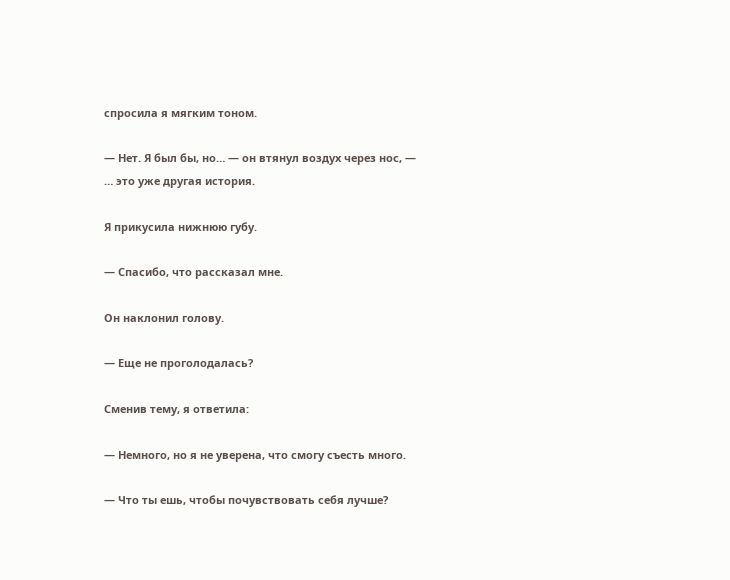спросила я мягким тоном.

— Нет. Я был бы, но… — он втянул воздух через нос, — … это уже другая история.

Я прикусила нижнюю губу.

— Спасибо, что рассказал мне.

Он наклонил голову.

— Еще не проголодалась?

Сменив тему, я ответила:

— Немного, но я не уверена, что смогу съесть много.

— Что ты ешь, чтобы почувствовать себя лучше?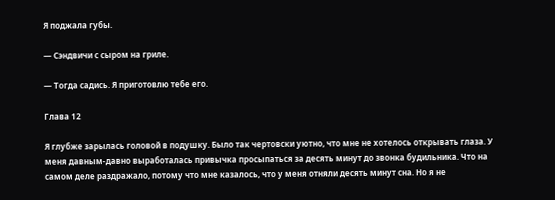Я поджала губы.

— Сэндвичи с сыром на гриле.

— Тогда садись. Я приготовлю тебе его.

Глава 12

Я глубже зарылась головой в подушку. Было так чертовски уютно, что мне не хотелось открывать глаза. У меня давным-давно выработалась привычка просыпаться за десять минут до звонка будильника. Что на самом деле раздражало, потому что мне казалось, что у меня отняли десять минут сна. Но я не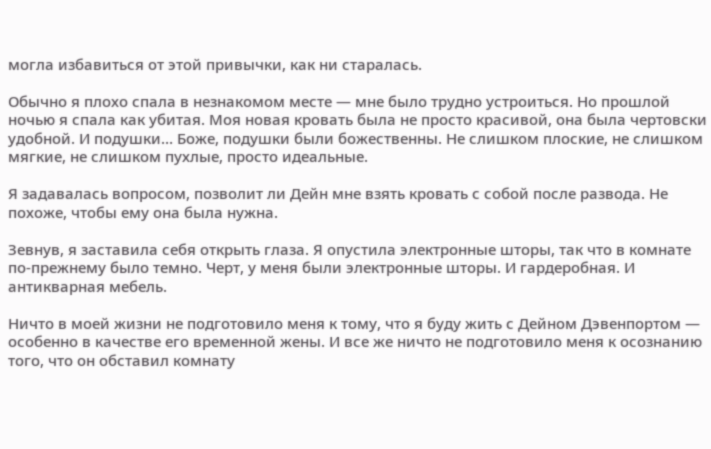могла избавиться от этой привычки, как ни старалась.

Обычно я плохо спала в незнакомом месте — мне было трудно устроиться. Но прошлой ночью я спала как убитая. Моя новая кровать была не просто красивой, она была чертовски удобной. И подушки… Боже, подушки были божественны. Не слишком плоские, не слишком мягкие, не слишком пухлые, просто идеальные.

Я задавалась вопросом, позволит ли Дейн мне взять кровать с собой после развода. Не похоже, чтобы ему она была нужна.

Зевнув, я заставила себя открыть глаза. Я опустила электронные шторы, так что в комнате по-прежнему было темно. Черт, у меня были электронные шторы. И гардеробная. И антикварная мебель.

Ничто в моей жизни не подготовило меня к тому, что я буду жить с Дейном Дэвенпортом — особенно в качестве его временной жены. И все же ничто не подготовило меня к осознанию того, что он обставил комнату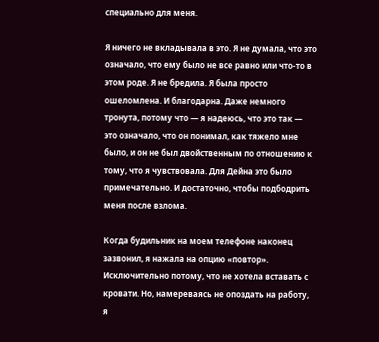специально для меня.

Я ничего не вкладывала в это. Я не думала, что это означало, что ему было не все равно или что-то в этом роде. Я не бредила. Я была просто ошеломлена. И благодарна. Даже немного тронута, потому что — я надеюсь, что это так — это означало, что он понимал, как тяжело мне было, и он не был двойственным по отношению к тому, что я чувствовала. Для Дейна это было примечательно. И достаточно, чтобы подбодрить меня после взлома.

Когда будильник на моем телефоне наконец зазвонил, я нажала на опцию «повтор». Исключительно потому, что не хотела вставать с кровати. Но, намереваясь не опоздать на работу, я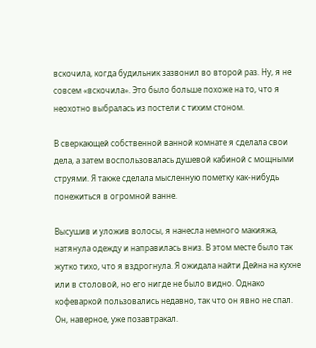вскочила, когда будильник зазвонил во второй раз. Ну, я не совсем «вскочила». Это было больше похоже на то, что я неохотно выбралась из постели с тихим стоном.

В сверкающей собственной ванной комнате я сделала свои дела, а затем воспользовалась душевой кабиной с мощными струями. Я также сделала мысленную пометку как-нибудь понежиться в огромной ванне.

Высушив и уложив волосы, я нанесла немного макияжа, натянула одежду и направилась вниз. В этом месте было так жутко тихо, что я вздрогнула. Я ожидала найти Дейна на кухне или в столовой, но его нигде не было видно. Однако кофеваркой пользовались недавно, так что он явно не спал. Он, наверное, уже позавтракал.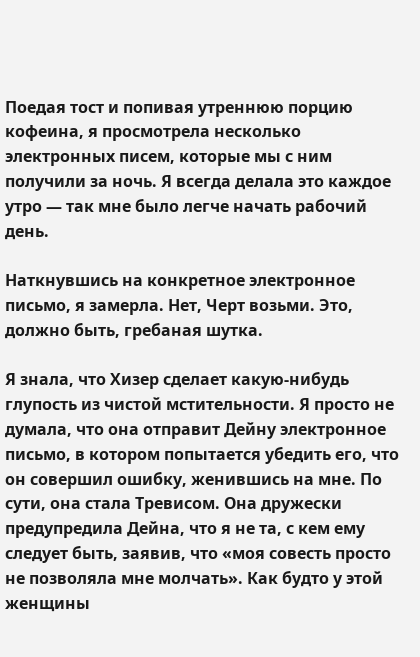Поедая тост и попивая утреннюю порцию кофеина, я просмотрела несколько электронных писем, которые мы с ним получили за ночь. Я всегда делала это каждое утро — так мне было легче начать рабочий день.

Наткнувшись на конкретное электронное письмо, я замерла. Нет, Черт возьми. Это, должно быть, гребаная шутка.

Я знала, что Хизер сделает какую-нибудь глупость из чистой мстительности. Я просто не думала, что она отправит Дейну электронное письмо, в котором попытается убедить его, что он совершил ошибку, женившись на мне. По сути, она стала Тревисом. Она дружески предупредила Дейна, что я не та, с кем ему следует быть, заявив, что «моя совесть просто не позволяла мне молчать». Как будто у этой женщины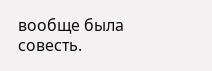вообще была совесть.